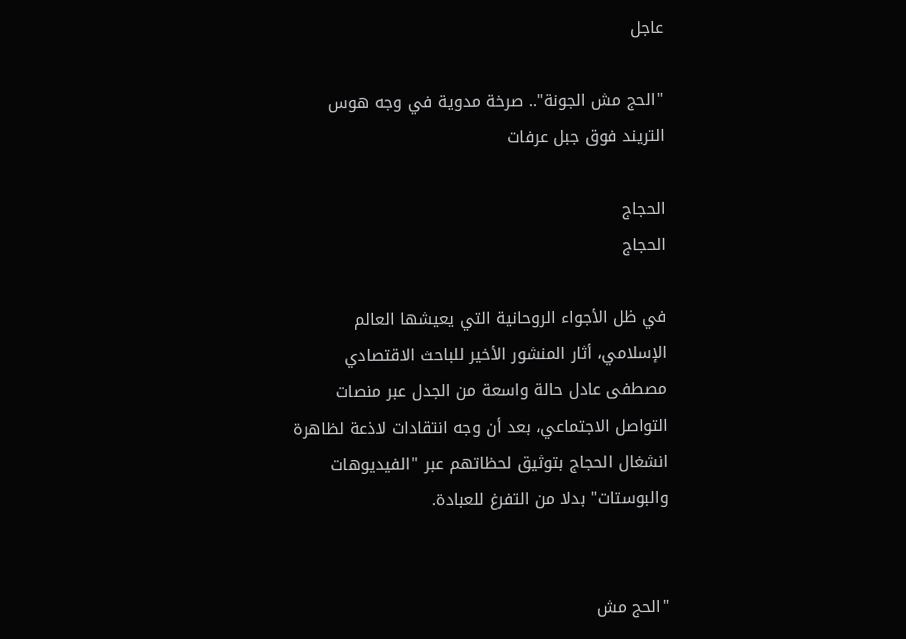عاجل

"الحج مش الجونة".. صرخة مدوية في وجه هوس التريند فوق جبل عرفات

الحجاج
الحجاج

في ظل الأجواء الروحانية التي يعيشها العالم الإسلامي، أثار المنشور الأخير للباحث الاقتصادي مصطفى عادل حالة واسعة من الجدل عبر منصات التواصل الاجتماعي، بعد أن وجه انتقادات لاذعة لظاهرة انشغال الحجاج بتوثيق لحظاتهم عبر "الفيديوهات والبوستات" بدلا من التفرغ للعبادة.


"الحج مش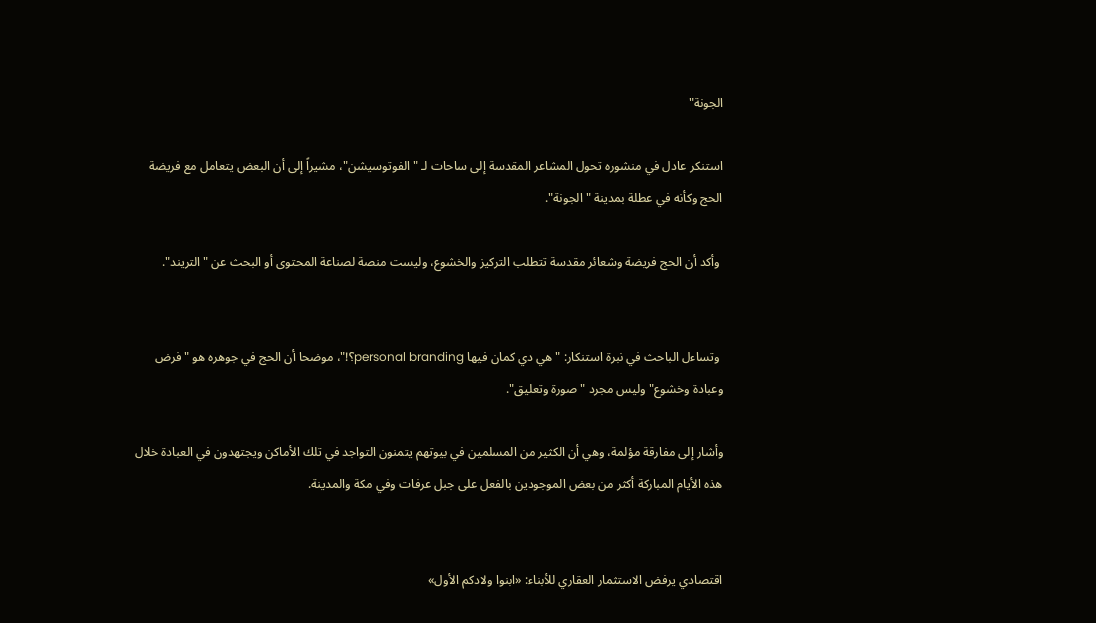الجونة"

استنكر عادل في منشوره تحول المشاعر المقدسة إلى ساحات لـ "الفوتوسيشن"، مشيراً إلى أن البعض يتعامل مع فريضة الحج وكأنه في عطلة بمدينة "الجونة".

 وأكد أن الحج فريضة وشعائر مقدسة تتطلب التركيز والخشوع، وليست منصة لصناعة المحتوى أو البحث عن "التريند".


 وتساءل الباحث في نبرة استنكار: "هي دي كمان فيها personal branding؟!"، موضحا أن الحج في جوهره هو "فرض وعبادة وخشوع" وليس مجرد "صورة وتعليق".

وأشار إلى مفارقة مؤلمة، وهي أن الكثير من المسلمين في بيوتهم يتمنون التواجد في تلك الأماكن ويجتهدون في العبادة خلال هذه الأيام المباركة أكثر من بعض الموجودين بالفعل على جبل عرفات وفي مكة والمدينة.


اقتصادي يرفض الاستثمار العقاري للأبناء: «ابنوا ولادكم الأول»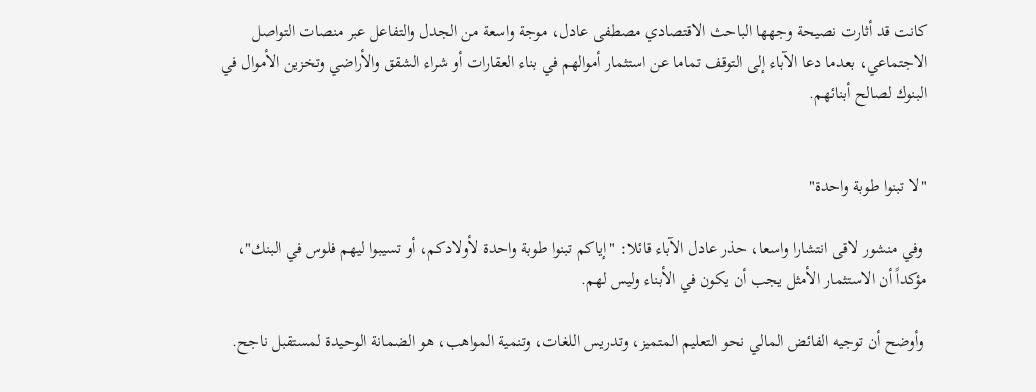كانت قد أثارت نصيحة وجهها الباحث الاقتصادي مصطفى عادل، موجة واسعة من الجدل والتفاعل عبر منصات التواصل الاجتماعي، بعدما دعا الآباء إلى التوقف تماما عن استثمار أموالهم في بناء العقارات أو شراء الشقق والأراضي وتخزين الأموال في البنوك لصالح أبنائهم.


"لا تبنوا طوبة واحدة"

 وفي منشور لاقى انتشارا واسعا، حذر عادل الآباء قائلا: "إياكم تبنوا طوبة واحدة لأولادكم، أو تسيبوا ليهم فلوس في البنك"، مؤكداً أن الاستثمار الأمثل يجب أن يكون في الأبناء وليس لهم.

 وأوضح أن توجيه الفائض المالي نحو التعليم المتميز، وتدريس اللغات، وتنمية المواهب، هو الضمانة الوحيدة لمستقبل ناجح.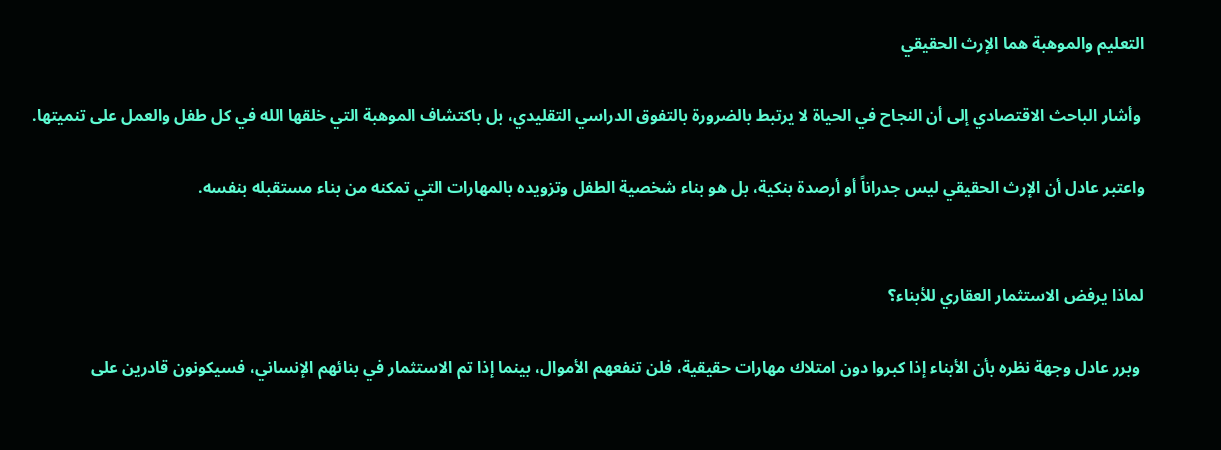التعليم والموهبة هما الإرث الحقيقي

 وأشار الباحث الاقتصادي إلى أن النجاح في الحياة لا يرتبط بالضرورة بالتفوق الدراسي التقليدي، بل باكتشاف الموهبة التي خلقها الله في كل طفل والعمل على تنميتها.

واعتبر عادل أن الإرث الحقيقي ليس جدراناً أو أرصدة بنكية، بل هو بناء شخصية الطفل وتزويده بالمهارات التي تمكنه من بناء مستقبله بنفسه.


لماذا يرفض الاستثمار العقاري للأبناء؟

 وبرر عادل وجهة نظره بأن الأبناء إذا كبروا دون امتلاك مهارات حقيقية، فلن تنفعهم الأموال، بينما إذا تم الاستثمار في بنائهم الإنساني، فسيكونون قادرين على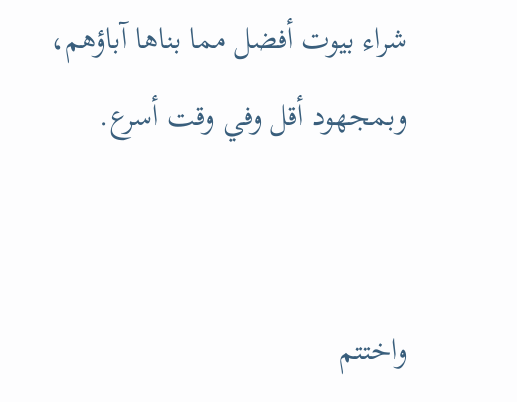شراء بيوت أفضل مما بناها آباؤهم، وبمجهود أقل وفي وقت أسرع.


واختتم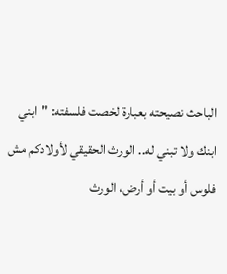الباحث نصيحته بعبارة لخصت فلسفته: "ابني ابنك ولا تبني له.. الورث الحقيقي لأولادكم مش فلوس أو بيت أو أرض، الورث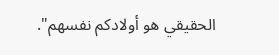الحقيقي هو أولادكم نفسهم".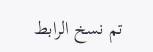تم نسخ الرابط